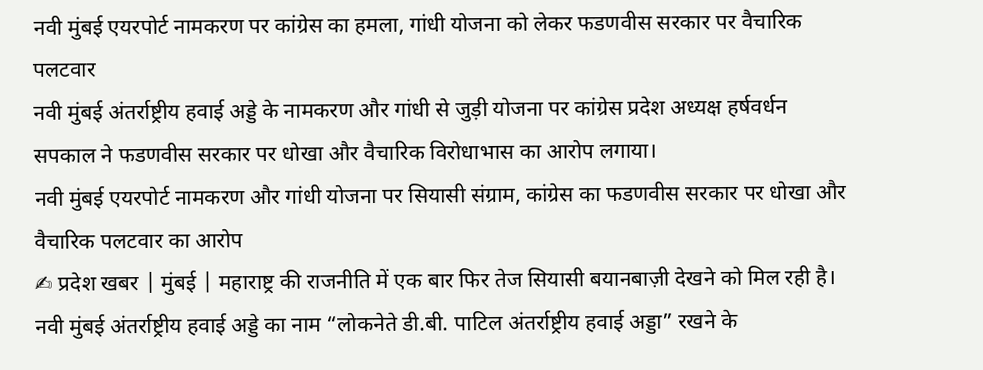नवी मुंबई एयरपोर्ट नामकरण पर कांग्रेस का हमला, गांधी योजना को लेकर फडणवीस सरकार पर वैचारिक पलटवार
नवी मुंबई अंतर्राष्ट्रीय हवाई अड्डे के नामकरण और गांधी से जुड़ी योजना पर कांग्रेस प्रदेश अध्यक्ष हर्षवर्धन सपकाल ने फडणवीस सरकार पर धोखा और वैचारिक विरोधाभास का आरोप लगाया।
नवी मुंबई एयरपोर्ट नामकरण और गांधी योजना पर सियासी संग्राम, कांग्रेस का फडणवीस सरकार पर धोखा और वैचारिक पलटवार का आरोप
✍ प्रदेश खबर | मुंबई | महाराष्ट्र की राजनीति में एक बार फिर तेज सियासी बयानबाज़ी देखने को मिल रही है। नवी मुंबई अंतर्राष्ट्रीय हवाई अड्डे का नाम “लोकनेते डी.बी. पाटिल अंतर्राष्ट्रीय हवाई अड्डा” रखने के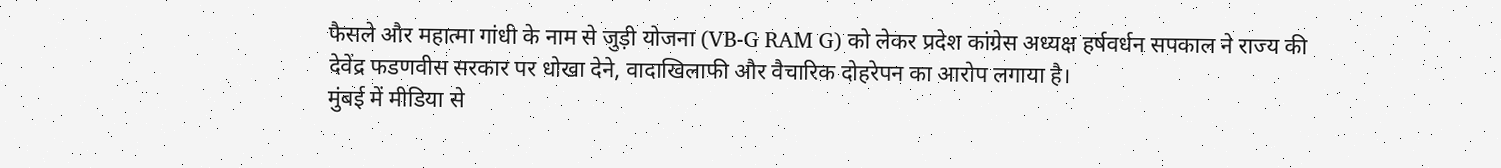फैसले और महात्मा गांधी के नाम से जुड़ी योजना (VB-G RAM G) को लेकर प्रदेश कांग्रेस अध्यक्ष हर्षवर्धन सपकाल ने राज्य की देवेंद्र फडणवीस सरकार पर धोखा देने, वादाखिलाफी और वैचारिक दोहरेपन का आरोप लगाया है।
मुंबई में मीडिया से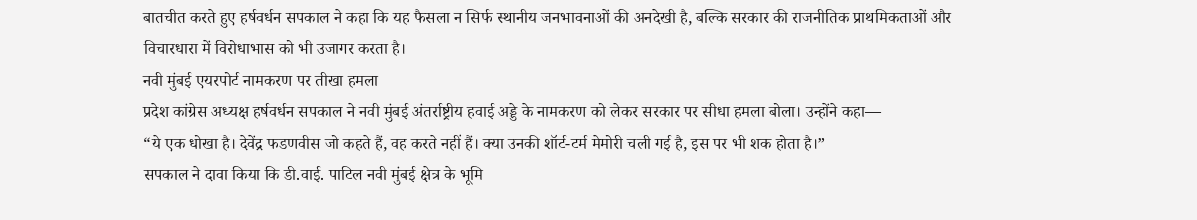बातचीत करते हुए हर्षवर्धन सपकाल ने कहा कि यह फैसला न सिर्फ स्थानीय जनभावनाओं की अनदेखी है, बल्कि सरकार की राजनीतिक प्राथमिकताओं और विचारधारा में विरोधाभास को भी उजागर करता है।
नवी मुंबई एयरपोर्ट नामकरण पर तीखा हमला
प्रदेश कांग्रेस अध्यक्ष हर्षवर्धन सपकाल ने नवी मुंबई अंतर्राष्ट्रीय हवाई अड्डे के नामकरण को लेकर सरकार पर सीधा हमला बोला। उन्होंने कहा—
“ये एक धोखा है। देवेंद्र फडणवीस जो कहते हैं, वह करते नहीं हैं। क्या उनकी शॉर्ट-टर्म मेमोरी चली गई है, इस पर भी शक होता है।”
सपकाल ने दावा किया कि डी.वाई. पाटिल नवी मुंबई क्षेत्र के भूमि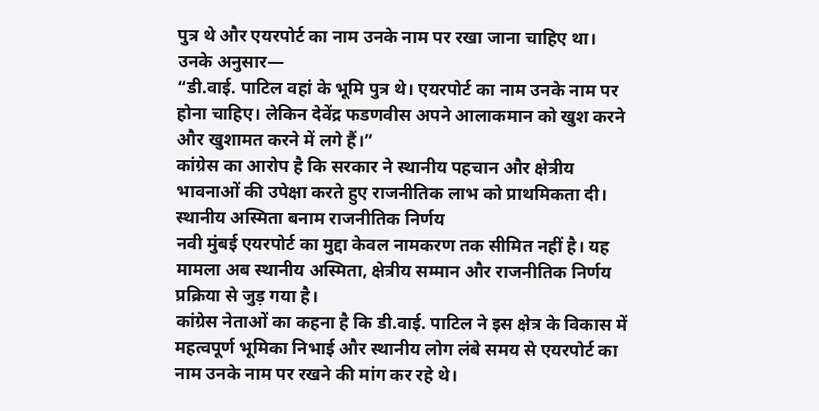पुत्र थे और एयरपोर्ट का नाम उनके नाम पर रखा जाना चाहिए था। उनके अनुसार—
“डी.वाई. पाटिल वहां के भूमि पुत्र थे। एयरपोर्ट का नाम उनके नाम पर होना चाहिए। लेकिन देवेंद्र फडणवीस अपने आलाकमान को खुश करने और खुशामत करने में लगे हैं।”
कांग्रेस का आरोप है कि सरकार ने स्थानीय पहचान और क्षेत्रीय भावनाओं की उपेक्षा करते हुए राजनीतिक लाभ को प्राथमिकता दी।
स्थानीय अस्मिता बनाम राजनीतिक निर्णय
नवी मुंबई एयरपोर्ट का मुद्दा केवल नामकरण तक सीमित नहीं है। यह मामला अब स्थानीय अस्मिता, क्षेत्रीय सम्मान और राजनीतिक निर्णय प्रक्रिया से जुड़ गया है।
कांग्रेस नेताओं का कहना है कि डी.वाई. पाटिल ने इस क्षेत्र के विकास में महत्वपूर्ण भूमिका निभाई और स्थानीय लोग लंबे समय से एयरपोर्ट का नाम उनके नाम पर रखने की मांग कर रहे थे।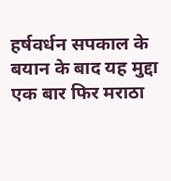हर्षवर्धन सपकाल के बयान के बाद यह मुद्दा एक बार फिर मराठा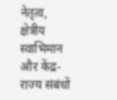नेतृत्व, क्षेत्रीय स्वाभिमान और केंद्र-राज्य संबंधों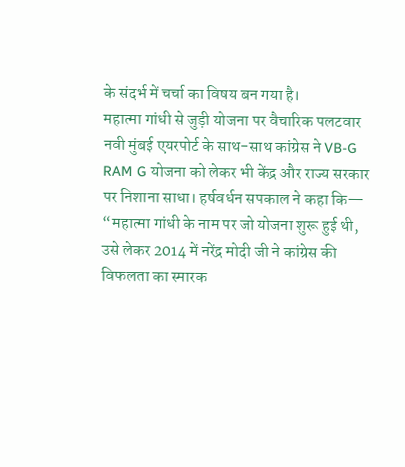के संदर्भ में चर्चा का विषय बन गया है।
महात्मा गांधी से जुड़ी योजना पर वैचारिक पलटवार
नवी मुंबई एयरपोर्ट के साथ-साथ कांग्रेस ने VB-G RAM G योजना को लेकर भी केंद्र और राज्य सरकार पर निशाना साधा। हर्षवर्धन सपकाल ने कहा कि—
“महात्मा गांधी के नाम पर जो योजना शुरू हुई थी, उसे लेकर 2014 में नरेंद्र मोदी जी ने कांग्रेस की विफलता का स्मारक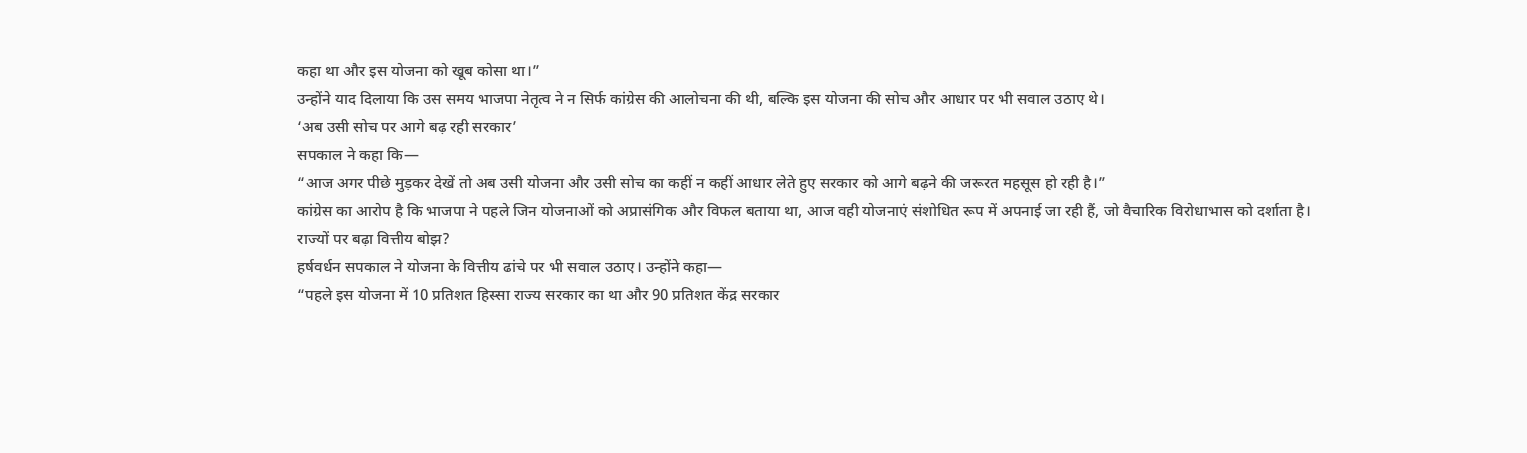कहा था और इस योजना को खूब कोसा था।”
उन्होंने याद दिलाया कि उस समय भाजपा नेतृत्व ने न सिर्फ कांग्रेस की आलोचना की थी, बल्कि इस योजना की सोच और आधार पर भी सवाल उठाए थे।
‘अब उसी सोच पर आगे बढ़ रही सरकार’
सपकाल ने कहा कि—
“आज अगर पीछे मुड़कर देखें तो अब उसी योजना और उसी सोच का कहीं न कहीं आधार लेते हुए सरकार को आगे बढ़ने की जरूरत महसूस हो रही है।”
कांग्रेस का आरोप है कि भाजपा ने पहले जिन योजनाओं को अप्रासंगिक और विफल बताया था, आज वही योजनाएं संशोधित रूप में अपनाई जा रही हैं, जो वैचारिक विरोधाभास को दर्शाता है।
राज्यों पर बढ़ा वित्तीय बोझ?
हर्षवर्धन सपकाल ने योजना के वित्तीय ढांचे पर भी सवाल उठाए। उन्होंने कहा—
“पहले इस योजना में 10 प्रतिशत हिस्सा राज्य सरकार का था और 90 प्रतिशत केंद्र सरकार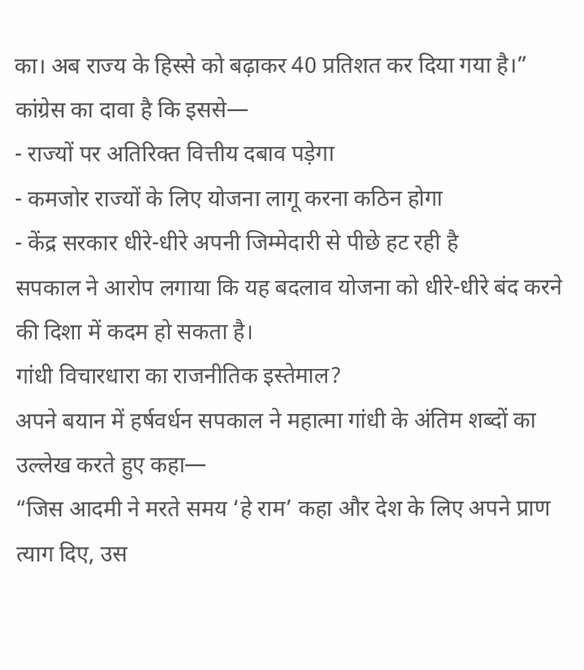का। अब राज्य के हिस्से को बढ़ाकर 40 प्रतिशत कर दिया गया है।”
कांग्रेस का दावा है कि इससे—
- राज्यों पर अतिरिक्त वित्तीय दबाव पड़ेगा
- कमजोर राज्यों के लिए योजना लागू करना कठिन होगा
- केंद्र सरकार धीरे-धीरे अपनी जिम्मेदारी से पीछे हट रही है
सपकाल ने आरोप लगाया कि यह बदलाव योजना को धीरे-धीरे बंद करने की दिशा में कदम हो सकता है।
गांधी विचारधारा का राजनीतिक इस्तेमाल?
अपने बयान में हर्षवर्धन सपकाल ने महात्मा गांधी के अंतिम शब्दों का उल्लेख करते हुए कहा—
“जिस आदमी ने मरते समय ‘हे राम’ कहा और देश के लिए अपने प्राण त्याग दिए, उस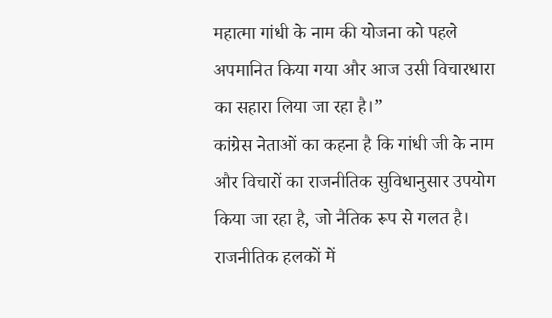महात्मा गांधी के नाम की योजना को पहले अपमानित किया गया और आज उसी विचारधारा का सहारा लिया जा रहा है।”
कांग्रेस नेताओं का कहना है कि गांधी जी के नाम और विचारों का राजनीतिक सुविधानुसार उपयोग किया जा रहा है, जो नैतिक रूप से गलत है।
राजनीतिक हलकों में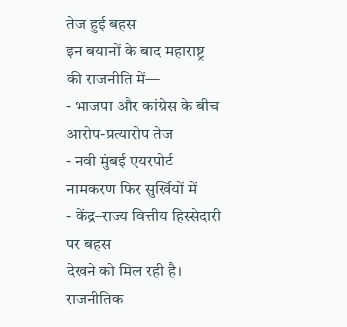तेज हुई बहस
इन बयानों के बाद महाराष्ट्र की राजनीति में—
- भाजपा और कांग्रेस के बीच आरोप-प्रत्यारोप तेज
- नवी मुंबई एयरपोर्ट नामकरण फिर सुर्खियों में
- केंद्र–राज्य वित्तीय हिस्सेदारी पर बहस
देखने को मिल रही है।
राजनीतिक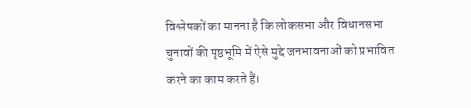विश्लेषकों का मानना है कि लोकसभा और विधानसभा चुनावों की पृष्ठभूमि में ऐसे मुद्दे जनभावनाओं को प्रभावित करने का काम करते हैं।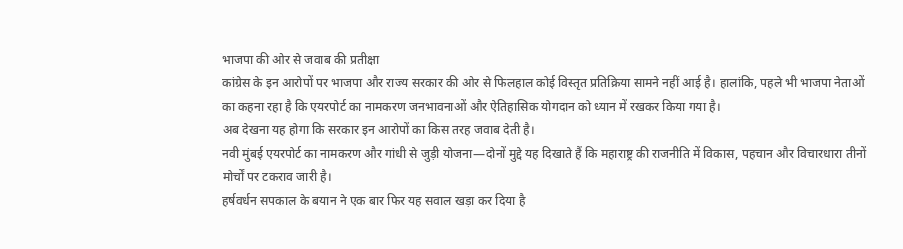भाजपा की ओर से जवाब की प्रतीक्षा
कांग्रेस के इन आरोपों पर भाजपा और राज्य सरकार की ओर से फिलहाल कोई विस्तृत प्रतिक्रिया सामने नहीं आई है। हालांकि, पहले भी भाजपा नेताओं का कहना रहा है कि एयरपोर्ट का नामकरण जनभावनाओं और ऐतिहासिक योगदान को ध्यान में रखकर किया गया है।
अब देखना यह होगा कि सरकार इन आरोपों का किस तरह जवाब देती है।
नवी मुंबई एयरपोर्ट का नामकरण और गांधी से जुड़ी योजना—दोनों मुद्दे यह दिखाते हैं कि महाराष्ट्र की राजनीति में विकास, पहचान और विचारधारा तीनों मोर्चों पर टकराव जारी है।
हर्षवर्धन सपकाल के बयान ने एक बार फिर यह सवाल खड़ा कर दिया है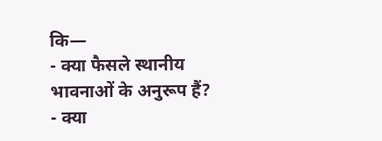कि—
- क्या फैसले स्थानीय भावनाओं के अनुरूप हैं?
- क्या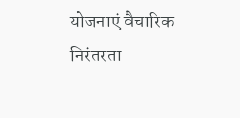योजनाएं वैचारिक निरंतरता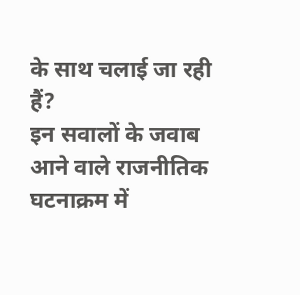के साथ चलाई जा रही हैं?
इन सवालों के जवाब आने वाले राजनीतिक घटनाक्रम में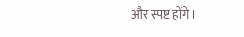और स्पष्ट होंगे।